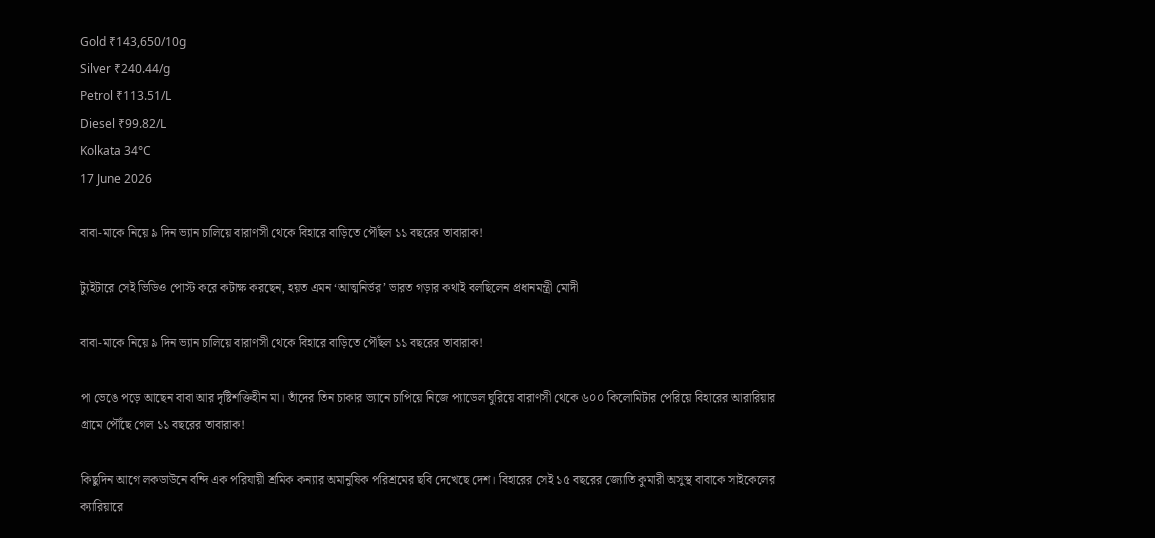Gold ₹143,650/10g
Silver ₹240.44/g
Petrol ₹113.51/L
Diesel ₹99.82/L
Kolkata 34°C
17 June 2026

বাবা-মাকে নিয়ে ৯ দিন ভ্যান চালিয়ে বারাণসী থেকে বিহারে বাড়িতে পৌঁছল ১১ বছরের তাবারাক!

ট্যুইটারে সেই ভিডিও পোস্ট করে কটাক্ষ করছেন, হয়ত এমন ‘আত্মনির্ভর’ ভারত গড়ার কথাই বলছিলেন প্রধানমন্ত্রী মোদী

বাবা-মাকে নিয়ে ৯ দিন ভ্যান চালিয়ে বারাণসী থেকে বিহারে বাড়িতে পৌঁছল ১১ বছরের তাবারাক!

পা ভেঙে পড়ে আছেন বাবা আর দৃষ্টিশক্তিহীন মা। তাঁদের তিন চাকার ভ্যানে চাপিয়ে নিজে প্যাডেল ঘুরিয়ে বারাণসী থেকে ৬০০ কিলোমিটার পেরিয়ে বিহারের আরারিয়ার গ্রামে পৌঁছে গেল ১১ বছরের তাবারাক!

কিছুদিন আগে লকডাউনে বন্দি এক পরিযায়ী শ্রমিক কন্যার অমানুষিক পরিশ্রমের ছবি দেখেছে দেশ। বিহারের সেই ১৫ বছরের জ্যোতি কুমারী অসুস্থ বাবাকে সাইকেলের ক্যারিয়ারে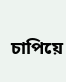চাপিয়ে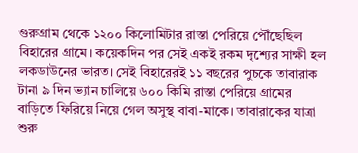গুরুগ্রাম থেকে ১২০০ কিলোমিটার রাস্তা পেরিয়ে পৌঁছেছিল বিহারের গ্রামে। কয়েকদিন পর সেই একই রকম দৃশ্যের সাক্ষী হল লকডাউনের ভারত। সেই বিহারেরই ১১ বছরের পুচকে তাবারাক টানা ৯ দিন ভ্যান চালিয়ে ৬০০ কিমি রাস্তা পেরিয়ে গ্রামের বাড়িতে ফিরিয়ে নিয়ে গেল অসুস্থ বাবা-মাকে। তাবারাকের যাত্রা শুরু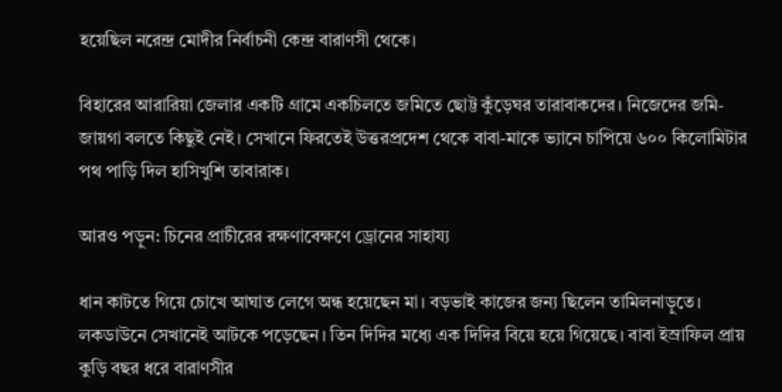হয়েছিল নরেন্দ্র মোদীর নির্বাচনী কেন্দ্র বারাণসী থেকে।

বিহারের আরারিয়া জেলার একটি গ্রামে একচিলতে জমিতে ছোট্ট কুঁড়েঘর তারাবাকদের। নিজেদের জমি-জায়গা বলতে কিছুই নেই। সেখানে ফিরতেই উত্তরপ্রদেশ থেকে বাবা-মাকে ভ্যানে চাপিয়ে ৬০০ কিলোমিটার পথ পাড়ি দিল হাসিখুশি তাবারাক।

আরও পড়ুন: চিনের প্রাচীরের রক্ষণাবেক্ষণে ড্রোনের সাহায্য

ধান কাটতে গিয়ে চোখে আঘাত লেগে অন্ধ হয়েছেন মা। বড়ভাই কাজের জন্য ছিলেন তামিলনাড়ুতে। লকডাউনে সেখানেই আটকে পড়েছেন। তিন দিদির মধ্যে এক দিদির বিয়ে হয়ে গিয়েছে। বাবা ইস্রাফিল প্রায় কুড়ি বছর ধরে বারাণসীর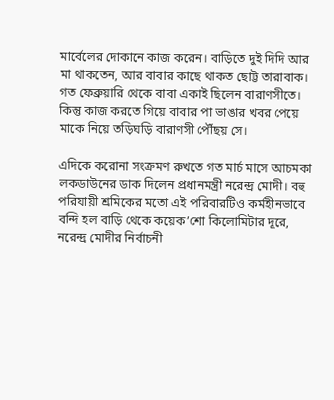মার্বেলের দোকানে কাজ করেন। বাড়িতে দুই দিদি আর মা থাকতেন, আর বাবার কাছে থাকত ছোট্ট তারাবাক। গত ফেব্রুয়ারি থেকে বাবা একাই ছিলেন বারাণসীতে। কিন্তু কাজ করতে গিয়ে বাবার পা ভাঙার খবর পেয়ে মাকে নিয়ে তড়িঘড়ি বারাণসী পৌঁছয় সে।

এদিকে করোনা সংক্রমণ রুখতে গত মার্চ মাসে আচমকা লকডাউনের ডাক দিলেন প্রধানমন্ত্রী নরেন্দ্র মোদী। বহু পরিযায়ী শ্রমিকের মতো এই পরিবারটিও কর্মহীনভাবে বন্দি হল বাড়ি থেকে কয়েক’শো কিলোমিটার দূরে, নরেন্দ্র মোদীর নির্বাচনী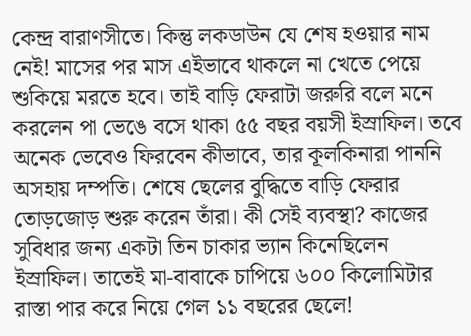কেন্দ্র বারাণসীতে। কিন্তু লকডাউন যে শেষ হওয়ার নাম নেই! মাসের পর মাস এইভাবে থাকলে না খেতে পেয়ে শুকিয়ে মরতে হবে। তাই বাড়ি ফেরাটা জরুরি বলে মনে করলেন পা ভেঙে বসে থাকা ৫৫ বছর বয়সী ইস্রাফিল। তবে অনেক ভেবেও ফিরবেন কীভাবে, তার কূলকিনারা পাননি অসহায় দম্পতি। শেষে ছেলের বুদ্ধিতে বাড়ি ফেরার তোড়জোড় শুরু করেন তাঁরা। কী সেই ব্যবস্থা? কাজের সুবিধার জন্য একটা তিন চাকার ভ্যান কিনেছিলেন ইস্রাফিল। তাতেই মা-বাবাকে চাপিয়ে ৬০০ কিলোমিটার রাস্তা পার করে নিয়ে গেল ১১ বছরের ছেলে!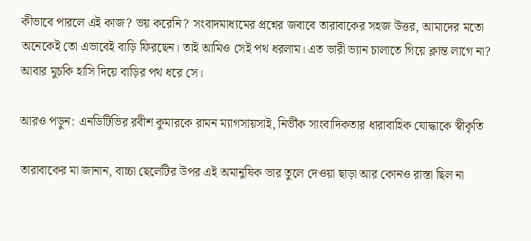কীভাবে পারলে এই কাজ? ভয় করেনি? সংবাদমাধ্যমের প্রশ্নের জবাবে তারাবাকের সহজ উত্তর, আমাদের মতো অনেকেই তো এভাবেই বাড়ি ফিরছেন। তাই আমিও সেই পথ ধরলাম। এত ভারী ভ্যান চালাতে গিয়ে ক্লান্ত লাগে না? আবার মুচকি হাসি দিয়ে বাড়ির পথ ধরে সে।

আরও পড়ুন: এনডিটিভির রবীশ কুমারকে রামন ম্যাগসায়সাই, নির্ভীক সাংবাদিকতার ধারাবাহিক যোদ্ধাকে স্বীকৃতি

তারাবাকের মা জানান, বাচ্চা ছেলেটির উপর এই অমানুষিক ভার তুলে দেওয়া ছাড়া আর কোনও রাস্তা ছিল না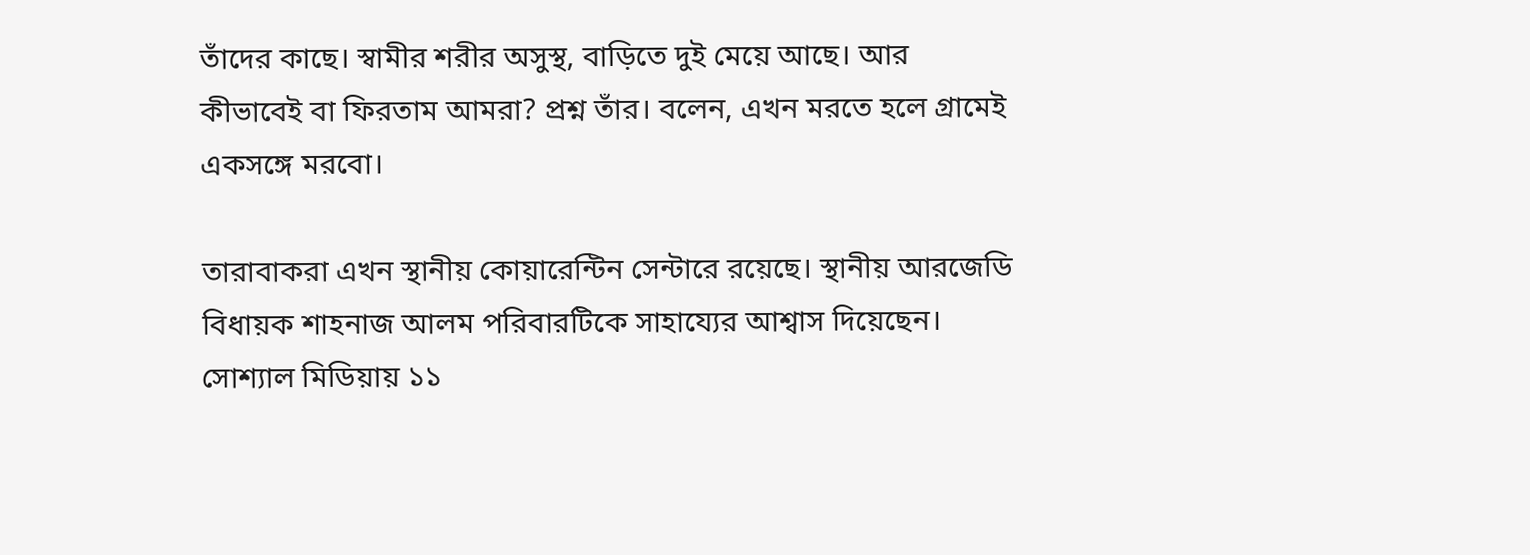তাঁদের কাছে। স্বামীর শরীর অসুস্থ, বাড়িতে দুই মেয়ে আছে। আর কীভাবেই বা ফিরতাম আমরা? প্রশ্ন তাঁর। বলেন, এখন মরতে হলে গ্রামেই একসঙ্গে মরবো।

তারাবাকরা এখন স্থানীয় কোয়ারেন্টিন সেন্টারে রয়েছে। স্থানীয় আরজেডি বিধায়ক শাহনাজ আলম পরিবারটিকে সাহায্যের আশ্বাস দিয়েছেন। সোশ্যাল মিডিয়ায় ১১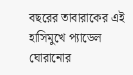বছরের তাবারাকের এই হাসিমুখে প্যাডেল ঘোরানোর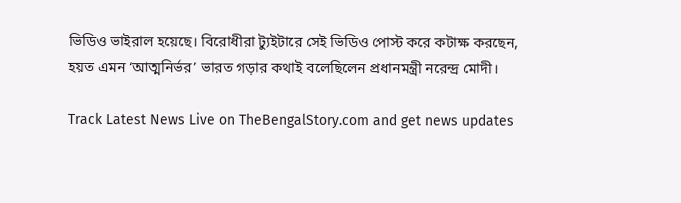ভিডিও ভাইরাল হয়েছে। বিরোধীরা ট্যুইটারে সেই ভিডিও পোস্ট করে কটাক্ষ করছেন, হয়ত এমন ‘আত্মনির্ভর’ ভারত গড়ার কথাই বলেছিলেন প্রধানমন্ত্রী নরেন্দ্র মোদী।

Track Latest News Live on TheBengalStory.com and get news updates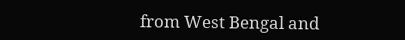from West Bengal and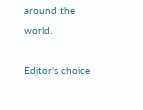around the world.

Editor's choice